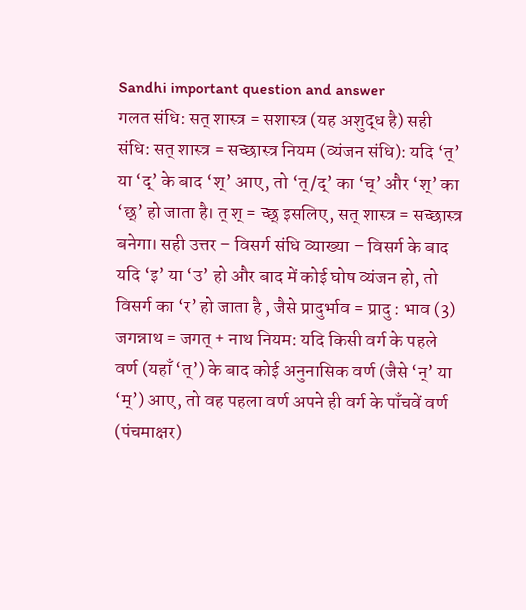Sandhi important question and answer
गलत संधि: सत् शास्त्र = सशास्त्र (यह अशुद्ध है) सही संधि: सत् शास्त्र = सच्छास्त्र नियम (व्यंजन संधि): यदि ‘त्’ या ‘द्’ के बाद ‘श्’ आए, तो ‘त्/द्’ का ‘च्’ और ‘श्’ का ‘छ्’ हो जाता है। त् श् = च्छ् इसलिए, सत् शास्त्र = सच्छास्त्र बनेगा। सही उत्तर – विसर्ग संधि व्याख्या – विसर्ग के बाद यदि ‘इ’ या ‘उ’ हो और बाद में कोई घोष व्यंजन हो, तो विसर्ग का ‘र’ हो जाता है , जैसे प्रादुर्भाव = प्रादु : भाव (3) जगन्नाथ = जगत् + नाथ नियम: यदि किसी वर्ग के पहले वर्ण (यहाँ ‘त्’) के बाद कोई अनुनासिक वर्ण (जैसे ‘न्’ या ‘म्’) आए, तो वह पहला वर्ण अपने ही वर्ग के पाँचवें वर्ण (पंचमाक्षर)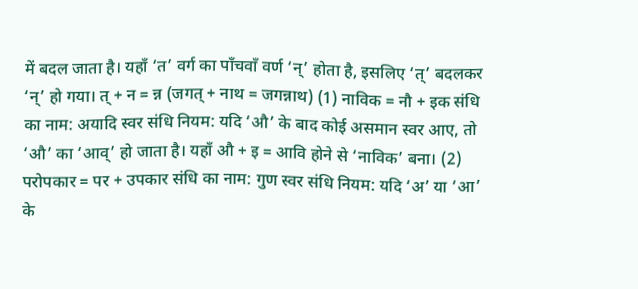में बदल जाता है। यहाँ ‘त’ वर्ग का पाँचवाँ वर्ण ‘न्’ होता है, इसलिए ‘त्’ बदलकर ‘न्’ हो गया। त् + न = न्न (जगत् + नाथ = जगन्नाथ) (1) नाविक = नौ + इक संधि का नाम: अयादि स्वर संधि नियम: यदि ‘औ’ के बाद कोई असमान स्वर आए, तो ‘औ’ का ‘आव्’ हो जाता है। यहाँ औ + इ = आवि होने से ‘नाविक’ बना। (2) परोपकार = पर + उपकार संधि का नाम: गुण स्वर संधि नियम: यदि ‘अ’ या ‘आ’ के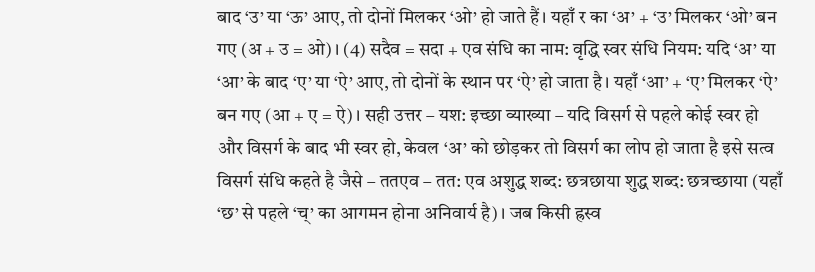बाद ‘उ’ या ‘ऊ’ आए, तो दोनों मिलकर ‘ओ’ हो जाते हैं। यहाँ र का ‘अ’ + ‘उ’ मिलकर ‘ओ’ बन गए (अ + उ = ओ)। (4) सदैव = सदा + एव संधि का नाम: वृद्धि स्वर संधि नियम: यदि ‘अ’ या ‘आ’ के बाद ‘ए’ या ‘ऐ’ आए, तो दोनों के स्थान पर ‘ऐ’ हो जाता है। यहाँ ‘आ’ + ‘ए’ मिलकर ‘ऐ’ बन गए (आ + ए = ऐ)। सही उत्तर – यश: इच्छा व्याख्या – यदि विसर्ग से पहले कोई स्वर हो और विसर्ग के बाद भी स्वर हो, केवल ‘अ’ को छोड़कर तो विसर्ग का लोप हो जाता है इसे सत्व विसर्ग संधि कहते है जैसे – ततएव – तत: एव अशुद्ध शब्द: छत्रछाया शुद्ध शब्द: छत्रच्छाया (यहाँ ‘छ’ से पहले ‘च्’ का आगमन होना अनिवार्य है)। जब किसी ह्रस्व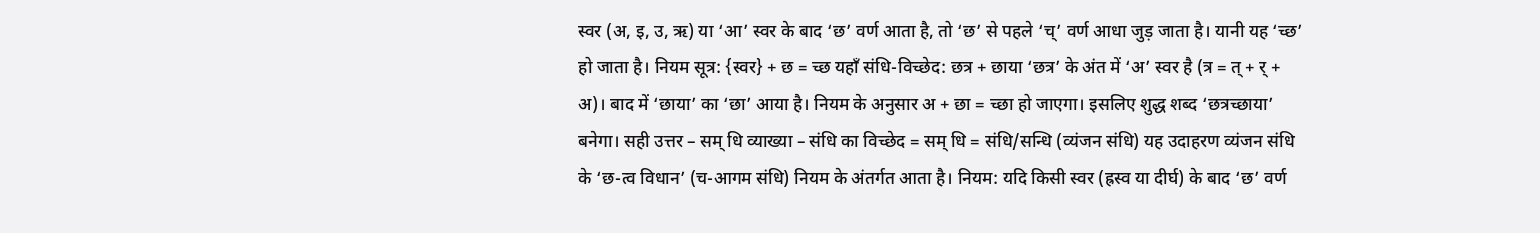स्वर (अ, इ, उ, ऋ) या ‘आ’ स्वर के बाद ‘छ’ वर्ण आता है, तो ‘छ’ से पहले ‘च्’ वर्ण आधा जुड़ जाता है। यानी यह ‘च्छ’ हो जाता है। नियम सूत्र: {स्वर} + छ = च्छ यहाँ संधि-विच्छेद: छत्र + छाया ‘छत्र’ के अंत में ‘अ’ स्वर है (त्र = त् + र् + अ)। बाद में ‘छाया’ का ‘छा’ आया है। नियम के अनुसार अ + छा = च्छा हो जाएगा। इसलिए शुद्ध शब्द ‘छत्रच्छाया’ बनेगा। सही उत्तर – सम् धि व्याख्या – संधि का विच्छेद = सम् धि = संधि/सन्धि (व्यंजन संधि) यह उदाहरण व्यंजन संधि के ‘छ-त्व विधान’ (च-आगम संधि) नियम के अंतर्गत आता है। नियम: यदि किसी स्वर (ह्रस्व या दीर्घ) के बाद ‘छ’ वर्ण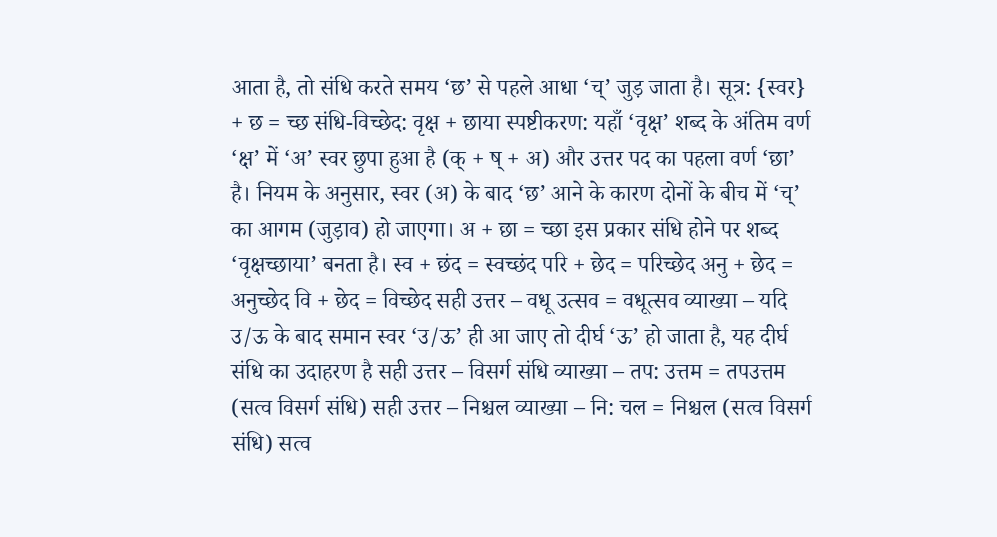आता है, तो संधि करते समय ‘छ’ से पहले आधा ‘च्’ जुड़ जाता है। सूत्र: {स्वर} + छ = च्छ संधि-विच्छेद: वृक्ष + छाया स्पष्टीकरण: यहाँ ‘वृक्ष’ शब्द के अंतिम वर्ण ‘क्ष’ में ‘अ’ स्वर छुपा हुआ है (क् + ष् + अ) और उत्तर पद का पहला वर्ण ‘छा’ है। नियम के अनुसार, स्वर (अ) के बाद ‘छ’ आने के कारण दोनों के बीच में ‘च्’ का आगम (जुड़ाव) हो जाएगा। अ + छा = च्छा इस प्रकार संधि होने पर शब्द ‘वृक्षच्छाया’ बनता है। स्व + छंद = स्वच्छंद परि + छेद = परिच्छेद अनु + छेद = अनुच्छेद वि + छेद = विच्छेद सही उत्तर – वधू उत्सव = वधूत्सव व्याख्या – यदि उ/ऊ के बाद समान स्वर ‘उ/ऊ’ ही आ जाए तो दीर्घ ‘ऊ’ हो जाता है, यह दीर्घ संधि का उदाहरण है सही उत्तर – विसर्ग संधि व्याख्या – तप: उत्तम = तपउत्तम (सत्व विसर्ग संधि) सही उत्तर – निश्चल व्याख्या – नि: चल = निश्चल (सत्व विसर्ग संधि) सत्व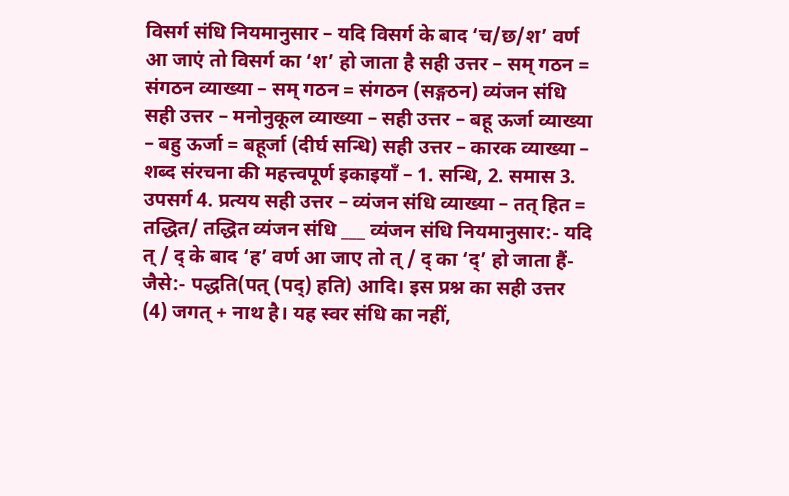विसर्ग संधि नियमानुसार – यदि विसर्ग के बाद ‘च/छ/श’ वर्ण आ जाएं तो विसर्ग का ‘श’ हो जाता है सही उत्तर – सम् गठन = संगठन व्याख्या – सम् गठन = संगठन (सङ्गठन) व्यंजन संधि सही उत्तर – मनोनुकूल व्याख्या – सही उत्तर – बहू ऊर्जा व्याख्या – बहु ऊर्जा = बहूर्जा (दीर्घ सन्धि) सही उत्तर – कारक व्याख्या – शब्द संरचना की महत्त्वपूर्ण इकाइयाँ – 1. सन्धि, 2. समास 3. उपसर्ग 4. प्रत्यय सही उत्तर – व्यंजन संधि व्याख्या – तत् हित = तद्धित/ तद्धित व्यंजन संधि ___ व्यंजन संधि नियमानुसार:- यदि त् / द् के बाद ‘ह’ वर्ण आ जाए तो त् / द् का ‘द्’ हो जाता हैं- जैसे:- पद्धति(पत् (पद्) हति) आदि। इस प्रश्न का सही उत्तर (4) जगत् + नाथ है। यह स्वर संधि का नहीं,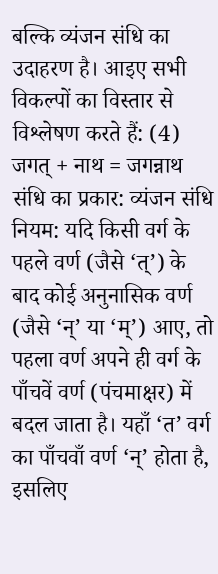बल्कि व्यंजन संधि का उदाहरण है। आइए सभी विकल्पों का विस्तार से विश्लेषण करते हैं: (4) जगत् + नाथ = जगन्नाथ संधि का प्रकार: व्यंजन संधि नियम: यदि किसी वर्ग के पहले वर्ण (जैसे ‘त्’) के बाद कोई अनुनासिक वर्ण (जैसे ‘न्’ या ‘म्’) आए, तो पहला वर्ण अपने ही वर्ग के पाँचवें वर्ण (पंचमाक्षर) में बदल जाता है। यहाँ ‘त’ वर्ग का पाँचवाँ वर्ण ‘न्’ होता है, इसलिए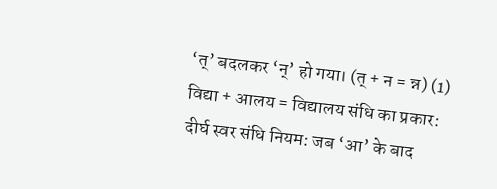‘त्’ बदलकर ‘न्’ हो गया। (त् + न = न्न) (1) विद्या + आलय = विद्यालय संधि का प्रकार: दीर्घ स्वर संधि नियम: जब ‘आ’ के बाद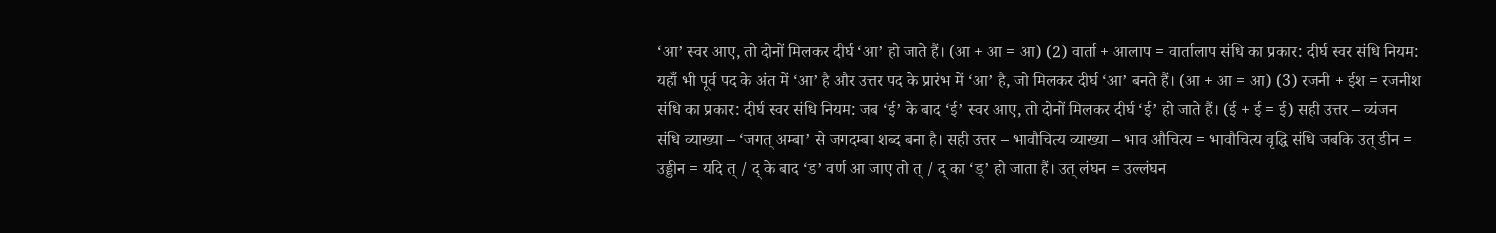‘आ’ स्वर आए, तो दोनों मिलकर दीर्घ ‘आ’ हो जाते हैं। (आ + आ = आ) (2) वार्ता + आलाप = वार्तालाप संधि का प्रकार: दीर्घ स्वर संधि नियम: यहाँ भी पूर्व पद के अंत में ‘आ’ है और उत्तर पद के प्रारंभ में ‘आ’ है, जो मिलकर दीर्घ ‘आ’ बनते हैं। (आ + आ = आ) (3) रजनी + ईश = रजनीश संधि का प्रकार: दीर्घ स्वर संधि नियम: जब ‘ई’ के बाद ‘ई’ स्वर आए, तो दोनों मिलकर दीर्घ ‘ई’ हो जाते हैं। (ई + ई = ई) सही उत्तर – व्यंजन संधि व्याख्या – ‘जगत् अम्बा’ से जगदम्बा शब्द बना है। सही उत्तर – भावौचित्य व्याख्या – भाव औचित्य = भावौचित्य वृद्धि संधि जबकि उत् डीन = उड्डीन = यदि त् / द् के बाद ‘ड’ वर्ण आ जाए तो त् / द् का ‘ड्’ हो जाता हैं। उत् लंघन = उल्लंघन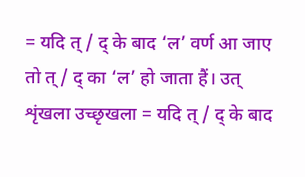= यदि त् / द् के बाद ‘ल’ वर्ण आ जाए तो त् / द् का ‘ल’ हो जाता हैं। उत् शृंखला उच्छृखला = यदि त् / द् के बाद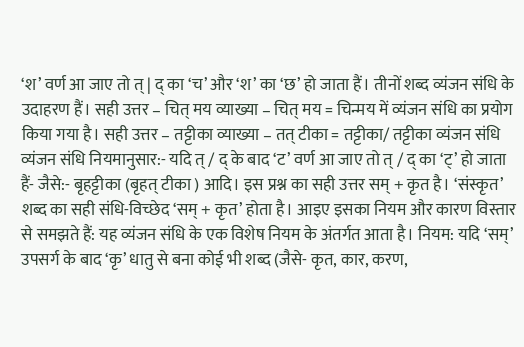‘श’ वर्ण आ जाए तो त् | द् का ‘च’ और ‘श’ का ‘छ’ हो जाता हैं। तीनों शब्द व्यंजन संधि के उदाहरण हैं। सही उत्तर – चित् मय व्याख्या – चित् मय = चिन्मय में व्यंजन संधि का प्रयोग किया गया है। सही उत्तर – तट्टीका व्याख्या – तत् टीका = तट्टीका/ तट्टीका व्यंजन संधि व्यंजन संधि नियमानुसार:- यदि त् / द् के बाद ‘ट’ वर्ण आ जाए तो त् / द् का ‘ट्’ हो जाता हैं- जैसे:- बृहट्टीका (बृहत् टीका ) आदि। इस प्रश्न का सही उत्तर सम् + कृत है। ‘संस्कृत’ शब्द का सही संधि-विच्छेद ‘सम् + कृत’ होता है। आइए इसका नियम और कारण विस्तार से समझते हैं: यह व्यंजन संधि के एक विशेष नियम के अंतर्गत आता है। नियम: यदि ‘सम्’ उपसर्ग के बाद ‘कृ’ धातु से बना कोई भी शब्द (जैसे- कृत, कार, करण,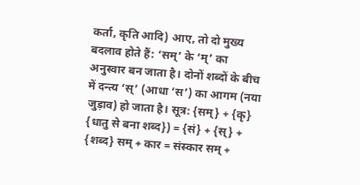कर्ता, कृति आदि) आए, तो दो मुख्य बदलाव होते हैं: ‘सम्’ के ‘म्’ का अनुस्वार बन जाता है। दोनों शब्दों के बीच में दन्त्य ‘स्’ (आधा ‘स’) का आगम (नया जुड़ाव) हो जाता है। सूत्र: {सम्} + {कृ} {धातु से बना शब्द}) = {सं} + {स्} + {शब्द} सम् + कार = संस्कार सम् +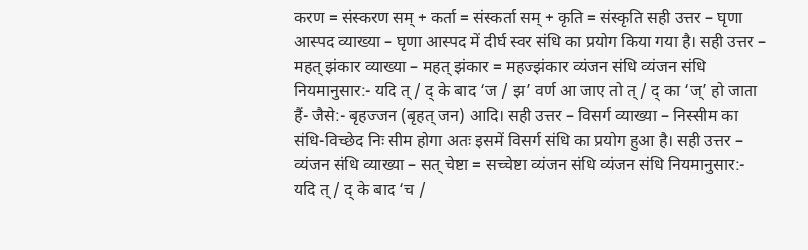करण = संस्करण सम् + कर्ता = संस्कर्ता सम् + कृति = संस्कृति सही उत्तर – घृणा आस्पद व्याख्या – घृणा आस्पद में दीर्घ स्वर संधि का प्रयोग किया गया है। सही उत्तर – महत् झंकार व्याख्या – महत् झंकार = महज्झंकार व्यंजन संधि व्यंजन संधि नियमानुसार:- यदि त् / द् के बाद ‘ज / झ’ वर्ण आ जाए तो त् / द् का ‘ज्’ हो जाता हैं- जैसे:- बृहज्जन (बृहत् जन) आदि। सही उत्तर – विसर्ग व्याख्या – निस्सीम का संधि-विच्छेद निः सीम होगा अतः इसमें विसर्ग संधि का प्रयोग हुआ है। सही उत्तर – व्यंजन संधि व्याख्या – सत् चेष्टा = सच्चेष्टा व्यंजन संधि व्यंजन संधि नियमानुसार:- यदि त् / द् के बाद ‘च /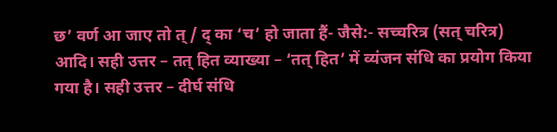छ’ वर्ण आ जाए तो त् / द् का ‘च’ हो जाता हैं- जैसे:- सच्चरित्र (सत् चरित्र) आदि। सही उत्तर – तत् हित व्याख्या – ‘तत् हित’ में व्यंजन संधि का प्रयोग किया गया है। सही उत्तर – दीर्घ संधि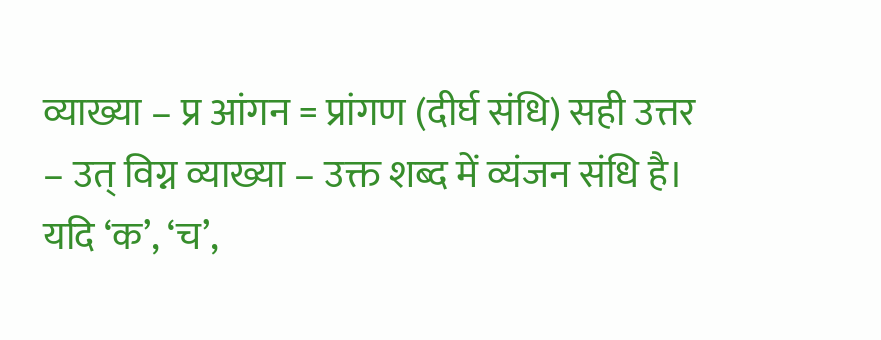व्याख्या – प्र आंगन = प्रांगण (दीर्घ संधि) सही उत्तर – उत् विग्न व्याख्या – उक्त शब्द में व्यंजन संधि है। यदि ‘क’, ‘च’,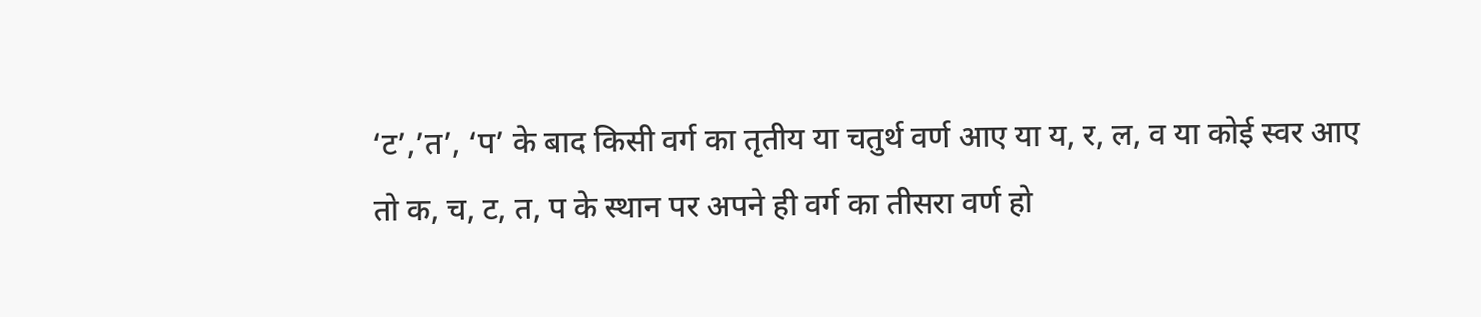‘ट’,’त’, ‘प’ के बाद किसी वर्ग का तृतीय या चतुर्थ वर्ण आए या य, र, ल, व या कोई स्वर आए तो क, च, ट, त, प के स्थान पर अपने ही वर्ग का तीसरा वर्ण हो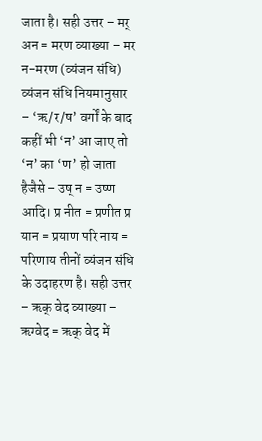जाता है। सही उत्तर – मर् अन = मरण व्याख्या – मर न-मरण (व्यंजन संधि) व्यंजन संधि नियमानुसार – ‘ऋ/र/ष’ वर्गों के बाद कहीं भी ‘न’ आ जाए तो ‘न’ का ‘ण’ हो जाता हैजैसे – उष् न = उष्ण आदि। प्र नीत = प्रणीत प्र यान = प्रयाण परि नाय = परिणाय तीनों व्यंजन संधि के उदाहरण है। सही उत्तर – ऋक् वेद व्याख्या – ऋग्वेद = ऋक् वेद में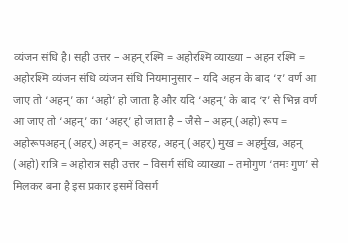व्यंजन संधि है। सही उत्तर – अहन् रश्मि = अहोरश्मि व्याख्या – अहन रश्मि = अहोरश्मि व्यंजन संधि व्यंजन संधि नियमानुसार – यदि अहन के बाद ‘र’ वर्ण आ जाए तो ‘अहन्’ का ‘अहो’ हो जाता है और यदि ‘अहन्’ के बाद ‘र’ से भिन्न वर्ण आ जाए तो ‘अहन्’ का ‘अहर्’ हो जाता है – जैसे – अहन् (अहो) रूप = अहोरूपअहन् (अहर्) अहन् = अहरह, अहन् (अहर्) मुख = अहर्मुख, अहन् (अहो) रात्रि = अहोरात्र सही उत्तर – विसर्ग संधि व्याख्या – तमोगुण ‘तमः गुण’ से मिलकर बना है इस प्रकार इसमें विसर्ग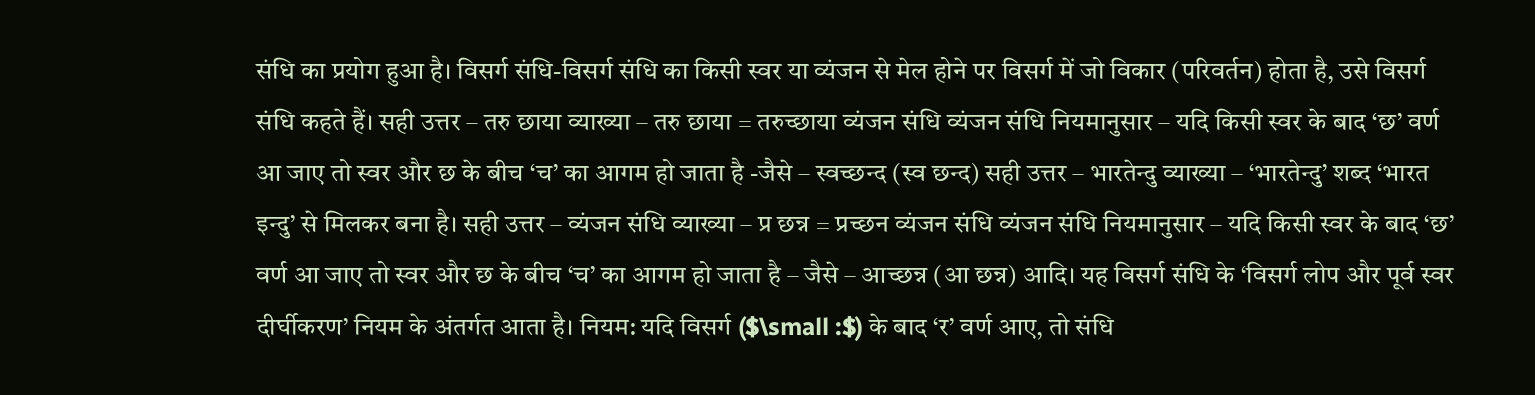संधि का प्रयोग हुआ है। विसर्ग संधि-विसर्ग संधि का किसी स्वर या व्यंजन से मेल होने पर विसर्ग में जो विकार (परिवर्तन) होता है, उसे विसर्ग संधि कहते हैं। सही उत्तर – तरु छाया व्याख्या – तरु छाया = तरुच्छाया व्यंजन संधि व्यंजन संधि नियमानुसार – यदि किसी स्वर के बाद ‘छ’ वर्ण आ जाए तो स्वर और छ के बीच ‘च’ का आगम हो जाता है -जैसे – स्वच्छन्द (स्व छन्द) सही उत्तर – भारतेन्दु व्याख्या – ‘भारतेन्दु’ शब्द ‘भारत इन्दु’ से मिलकर बना है। सही उत्तर – व्यंजन संधि व्याख्या – प्र छन्न = प्रच्छन व्यंजन संधि व्यंजन संधि नियमानुसार – यदि किसी स्वर के बाद ‘छ’ वर्ण आ जाए तो स्वर और छ के बीच ‘च’ का आगम हो जाता है – जैसे – आच्छन्न (आ छन्न) आदि। यह विसर्ग संधि के ‘विसर्ग लोप और पूर्व स्वर दीर्घीकरण’ नियम के अंतर्गत आता है। नियम: यदि विसर्ग ($\small :$) के बाद ‘र’ वर्ण आए, तो संधि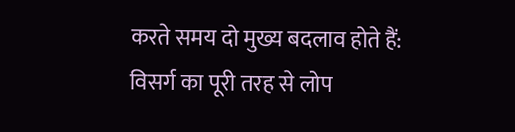करते समय दो मुख्य बदलाव होते हैं: विसर्ग का पूरी तरह से लोप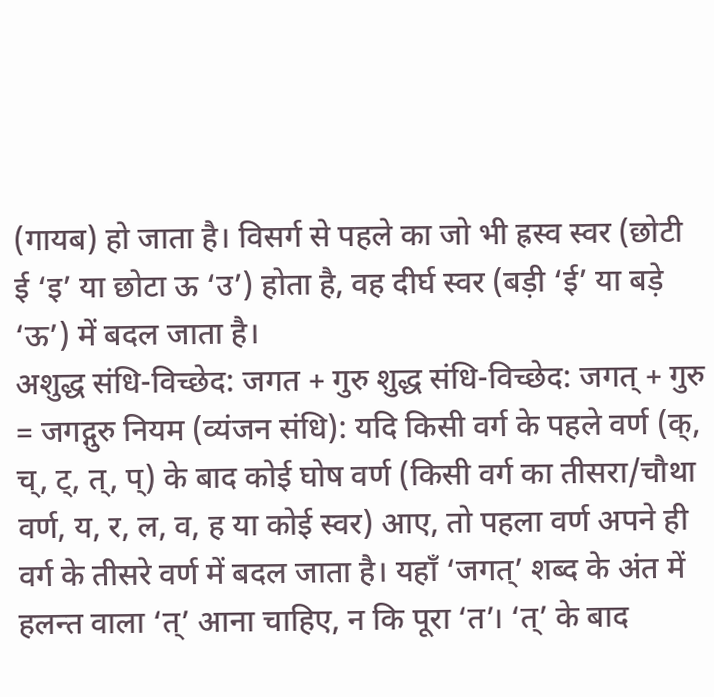(गायब) हो जाता है। विसर्ग से पहले का जो भी ह्रस्व स्वर (छोटी ई ‘इ’ या छोटा ऊ ‘उ’) होता है, वह दीर्घ स्वर (बड़ी ‘ई’ या बड़े ‘ऊ’) में बदल जाता है।
अशुद्ध संधि-विच्छेद: जगत + गुरु शुद्ध संधि-विच्छेद: जगत् + गुरु = जगद्गुरु नियम (व्यंजन संधि): यदि किसी वर्ग के पहले वर्ण (क्, च्, ट्, त्, प्) के बाद कोई घोष वर्ण (किसी वर्ग का तीसरा/चौथा वर्ण, य, र, ल, व, ह या कोई स्वर) आए, तो पहला वर्ण अपने ही वर्ग के तीसरे वर्ण में बदल जाता है। यहाँ ‘जगत्’ शब्द के अंत में हलन्त वाला ‘त्’ आना चाहिए, न कि पूरा ‘त’। ‘त्’ के बाद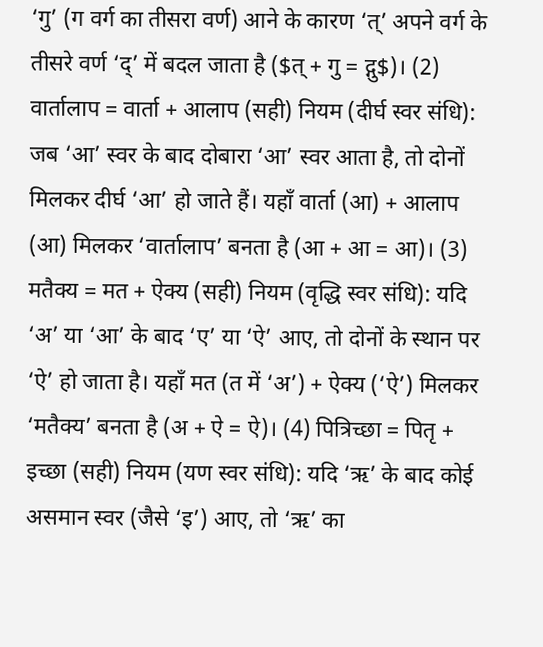‘गु’ (ग वर्ग का तीसरा वर्ण) आने के कारण ‘त्’ अपने वर्ग के तीसरे वर्ण ‘द्’ में बदल जाता है ($त् + गु = द्गु$)। (2) वार्तालाप = वार्ता + आलाप (सही) नियम (दीर्घ स्वर संधि): जब ‘आ’ स्वर के बाद दोबारा ‘आ’ स्वर आता है, तो दोनों मिलकर दीर्घ ‘आ’ हो जाते हैं। यहाँ वार्ता (आ) + आलाप (आ) मिलकर ‘वार्तालाप’ बनता है (आ + आ = आ)। (3) मतैक्य = मत + ऐक्य (सही) नियम (वृद्धि स्वर संधि): यदि ‘अ’ या ‘आ’ के बाद ‘ए’ या ‘ऐ’ आए, तो दोनों के स्थान पर ‘ऐ’ हो जाता है। यहाँ मत (त में ‘अ’) + ऐक्य (‘ऐ’) मिलकर ‘मतैक्य’ बनता है (अ + ऐ = ऐ)। (4) पित्रिच्छा = पितृ + इच्छा (सही) नियम (यण स्वर संधि): यदि ‘ऋ’ के बाद कोई असमान स्वर (जैसे ‘इ’) आए, तो ‘ऋ’ का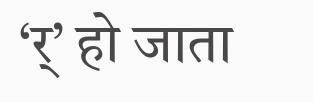‘र्’ हो जाता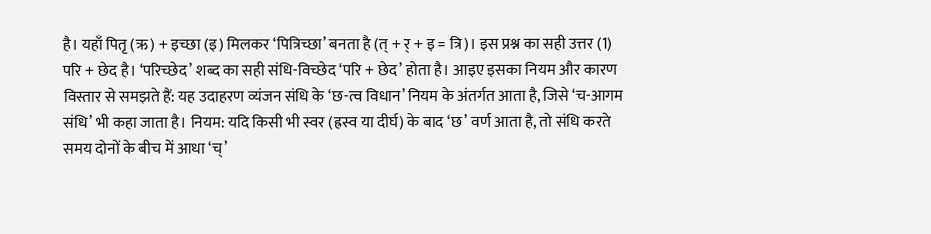है। यहाँ पितृ (ऋ) + इच्छा (इ) मिलकर ‘पित्रिच्छा’ बनता है (त् + र् + इ = त्रि)। इस प्रश्न का सही उत्तर (1) परि + छेद है। ‘परिच्छेद’ शब्द का सही संधि-विच्छेद ‘परि + छेद’ होता है। आइए इसका नियम और कारण विस्तार से समझते हैं: यह उदाहरण व्यंजन संधि के ‘छ-त्व विधान’ नियम के अंतर्गत आता है, जिसे ‘च-आगम संधि’ भी कहा जाता है। नियम: यदि किसी भी स्वर (ह्रस्व या दीर्घ) के बाद ‘छ’ वर्ण आता है, तो संधि करते समय दोनों के बीच में आधा ‘च्’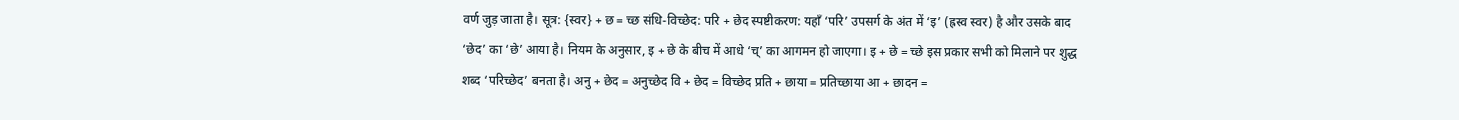वर्ण जुड़ जाता है। सूत्र: {स्वर} + छ = च्छ संधि-विच्छेद: परि + छेद स्पष्टीकरण: यहाँ ‘परि’ उपसर्ग के अंत में ‘इ’ (ह्रस्व स्वर) है और उसके बाद ‘छेद’ का ‘छे’ आया है। नियम के अनुसार, इ + छे के बीच में आधे ‘च्’ का आगमन हो जाएगा। इ + छे = च्छे इस प्रकार सभी को मिलाने पर शुद्ध शब्द ‘परिच्छेद’ बनता है। अनु + छेद = अनुच्छेद वि + छेद = विच्छेद प्रति + छाया = प्रतिच्छाया आ + छादन =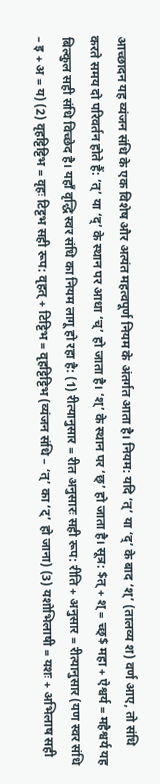आच्छादन यह व्यंजन संधि के एक विशेष और अत्यंत महत्वपूर्ण नियम के अंतर्गत आता है। नियम: यदि ‘त्’ या ‘द्’ के बाद ‘श्’ (तालव्य श) वर्ण आए, तो संधि करते समय दो परिवर्तन होते हैं: ‘त्’ या ‘द्’ के स्थान पर आधा ‘च्’ हो जाता है। ‘श्’ के स्थान पर ‘छ्’ हो जाता है। सूत्र: $त् + श् = च्छ्$ महा + ऐश्वर्य = महैश्वर्य यह बिल्कुल सही संधि विच्छेद है। यहाँ वृद्धि स्वर संधि का नियम लागू हो रहा है: (1) रीत्यानुसार = रीत अनुसारः सही रूप: रीति + अनुसार = रीत्यानुसार (यण स्वर संधि – इ + अ = य) (2) वृहट्टिट्टिभ = वृहः टिट्टभ सही रूप: वृहत् + टिट्टिभ = वृहट्टिट्टिभ (व्यंजन संधि – ‘त्’ का ‘ट्’ हो जाना) (3) यशोभिलाषी = यशः + अभिलाष सही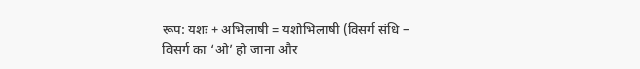रूप: यशः + अभिलाषी = यशोभिलाषी (विसर्ग संधि – विसर्ग का ‘ओ’ हो जाना और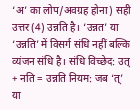‘अ’ का लोप/अवग्रह होना) सही उत्तर (4) उन्नति है। ‘उन्नत’ या ‘उन्नति’ में विसर्ग संधि नहीं बल्कि व्यंजन संधि है। संधि विच्छेद: उत् + नति = उन्नति नियम: जब ‘त्’ या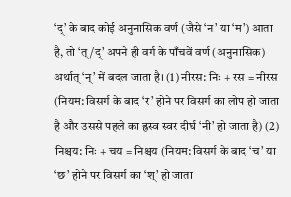‘द्’ के बाद कोई अनुनासिक वर्ण (जैसे ‘न’ या ‘म’) आता है, तो ‘त्/द्’ अपने ही वर्ग के पाँचवें वर्ण (अनुनासिक) अर्थात् ‘न्’ में बदल जाता है। (1) नीरस: निः + रस = नीरस (नियम: विसर्ग के बाद ‘र’ होने पर विसर्ग का लोप हो जाता है और उससे पहले का ह्रस्व स्वर दीर्घ ‘नी’ हो जाता है) (2) निश्चय: निः + चय = निश्चय (नियम: विसर्ग के बाद ‘च’ या ‘छ’ होने पर विसर्ग का ‘श्’ हो जाता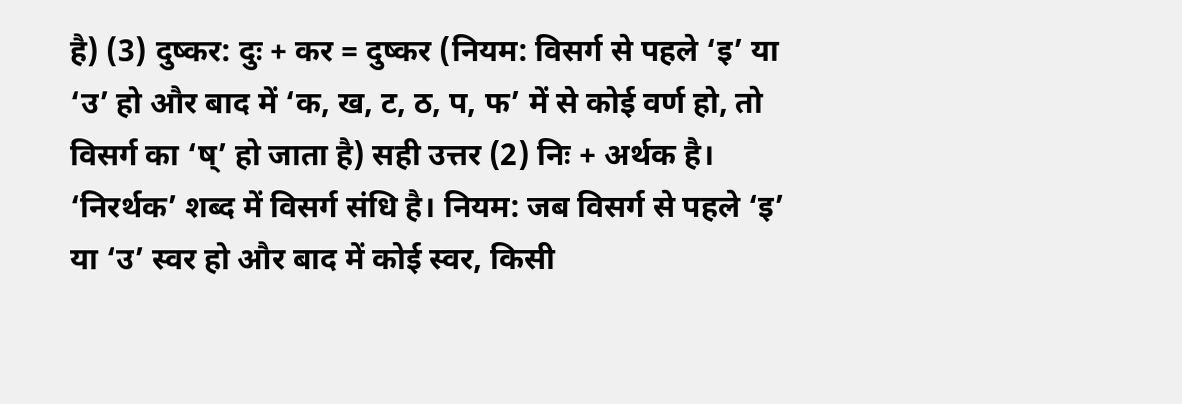है) (3) दुष्कर: दुः + कर = दुष्कर (नियम: विसर्ग से पहले ‘इ’ या ‘उ’ हो और बाद में ‘क, ख, ट, ठ, प, फ’ में से कोई वर्ण हो, तो विसर्ग का ‘ष्’ हो जाता है) सही उत्तर (2) निः + अर्थक है। ‘निरर्थक’ शब्द में विसर्ग संधि है। नियम: जब विसर्ग से पहले ‘इ’ या ‘उ’ स्वर हो और बाद में कोई स्वर, किसी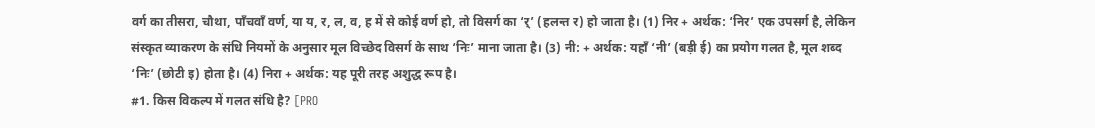वर्ग का तीसरा, चौथा, पाँचवाँ वर्ण, या य, र, ल, व, ह में से कोई वर्ण हो, तो विसर्ग का ‘र्’ (हलन्त र) हो जाता है। (1) निर + अर्थक: ‘निर’ एक उपसर्ग है, लेकिन संस्कृत व्याकरण के संधि नियमों के अनुसार मूल विच्छेद विसर्ग के साथ ‘निः’ माना जाता है। (3) नी: + अर्थक: यहाँ ‘नी’ (बड़ी ई) का प्रयोग गलत है, मूल शब्द ‘निः’ (छोटी इ) होता है। (4) निरा + अर्थक: यह पूरी तरह अशुद्ध रूप है।
#1. किस विकल्प में गलत संधि है? [PRO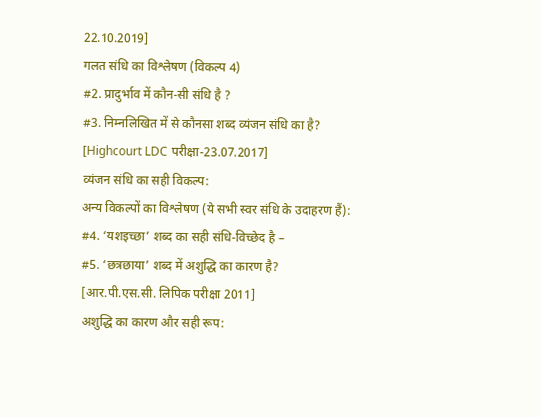22.10.2019]
गलत संधि का विश्लेषण (विकल्प 4)
#2. प्रादुर्भाव में कौन-सी संधि है ?
#3. निम्नलिखित में से कौनसा शब्द व्यंजन संधि का है? [Highcourt LDC परीक्षा-23.07.2017]
व्यंजन संधि का सही विकल्प:
अन्य विकल्पों का विश्लेषण (ये सभी स्वर संधि के उदाहरण हैं):
#4. ‘यशइच्छा’ शब्द का सही संधि-विच्छेद है –
#5. ‘छत्रछाया’ शब्द में अशुद्धि का कारण है? [आर.पी.एस.सी. लिपिक परीक्षा 2011]
अशुद्धि का कारण और सही रूप: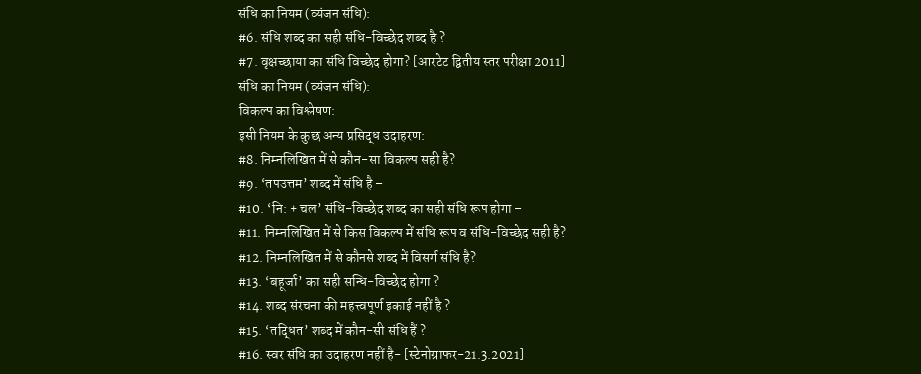संधि का नियम (व्यंजन संधि):
#6. संधि शब्द का सही संधि-विच्छेद शब्द है ?
#7. वृक्षच्छाया का संधि विच्छेद होगा? [आरटेट द्वितीय स्तर परीक्षा 2011]
संधि का नियम (व्यंजन संधि):
विकल्प का विश्लेषण:
इसी नियम के कुछ अन्य प्रसिद्ध उदाहरण:
#8. निम्नलिखित में से कौन-सा विकल्प सही है?
#9. ‘तपउत्तम’ शब्द में संधि है –
#10. ‘नि: + चल’ संधि-विच्छेद शब्द का सही संधि रूप होगा –
#11. निम्नलिखित में से किस विकल्प में संधि रूप व संधि-विच्छेद सही है?
#12. निम्नलिखित में से कौनसे शब्द में विसर्ग संधि है?
#13. ‘बहूर्जा’ का सही सन्धि-विच्छेद होगा ?
#14. शब्द संरचना की महत्त्वपूर्ण इकाई नहीं है ?
#15. ‘तद्धित’ शब्द में कौन-सी संधि हैं ?
#16. स्वर संधि का उदाहरण नहीं है- [स्टेनोग्राफर-21.3.2021]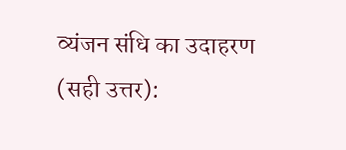व्यंजन संधि का उदाहरण (सही उत्तर):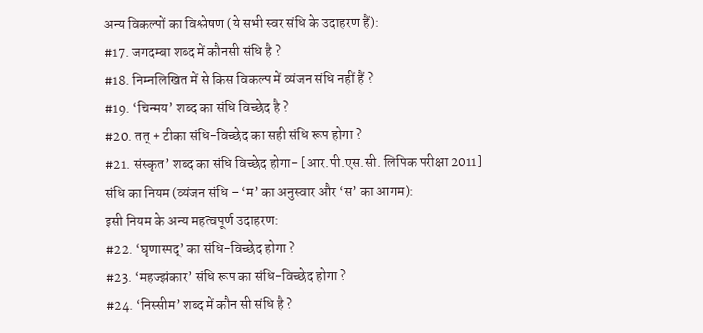अन्य विकल्पों का विश्लेषण (ये सभी स्वर संधि के उदाहरण हैं):
#17. जगदम्बा शब्द में कौनसी संधि है ?
#18. निम्नलिखित में से किस विकल्प में व्यंजन संधि नहीं हैं ?
#19. ‘चिन्मय’ शब्द का संधि विच्छेद है ?
#20. तत् + टीका संधि-विच्छेद का सही संधि रूप होगा ?
#21. संस्कृत’ शब्द का संधि विच्छेद होगा- [आर.पी.एस.सी. लिपिक परीक्षा 2011]
संधि का नियम (व्यंजन संधि – ‘म’ का अनुस्वार और ‘स’ का आगम):
इसी नियम के अन्य महत्वपूर्ण उदाहरण:
#22. ‘घृणास्पद्’ का संधि-विच्छेद होगा ?
#23. ‘महज्झंकार’ संधि रूप का संधि-विच्छेद होगा ?
#24. ‘निस्सीम’ शब्द में कौन सी संधि है ?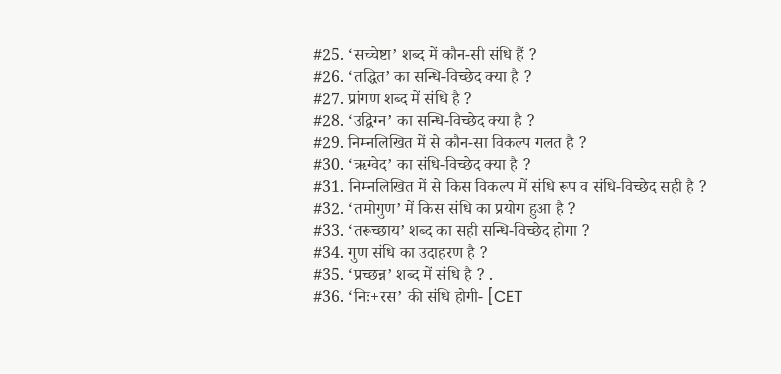#25. ‘सच्चेष्टा’ शब्द में कौन-सी संधि हैं ?
#26. ‘तद्धित’ का सन्धि-विच्छेद क्या है ?
#27. प्रांगण शब्द में संधि है ?
#28. ‘उद्विग्न’ का सन्धि-विच्छेद क्या है ?
#29. निम्नलिखित में से कौन-सा विकल्प गलत है ?
#30. ‘ऋग्वेद’ का संधि-विच्छेद क्या है ?
#31. निम्नलिखित में से किस विकल्प में संधि रूप व संधि-विच्छेद सही है ?
#32. ‘तमोगुण’ में किस संधि का प्रयोग हुआ है ?
#33. ‘तरूच्छाय’ शब्द का सही सन्धि-विच्छेद होगा ?
#34. गुण संधि का उदाहरण है ?
#35. ‘प्रच्छन्न’ शब्द में संधि है ? .
#36. ‘निः+रस’ की संधि होगी- [CET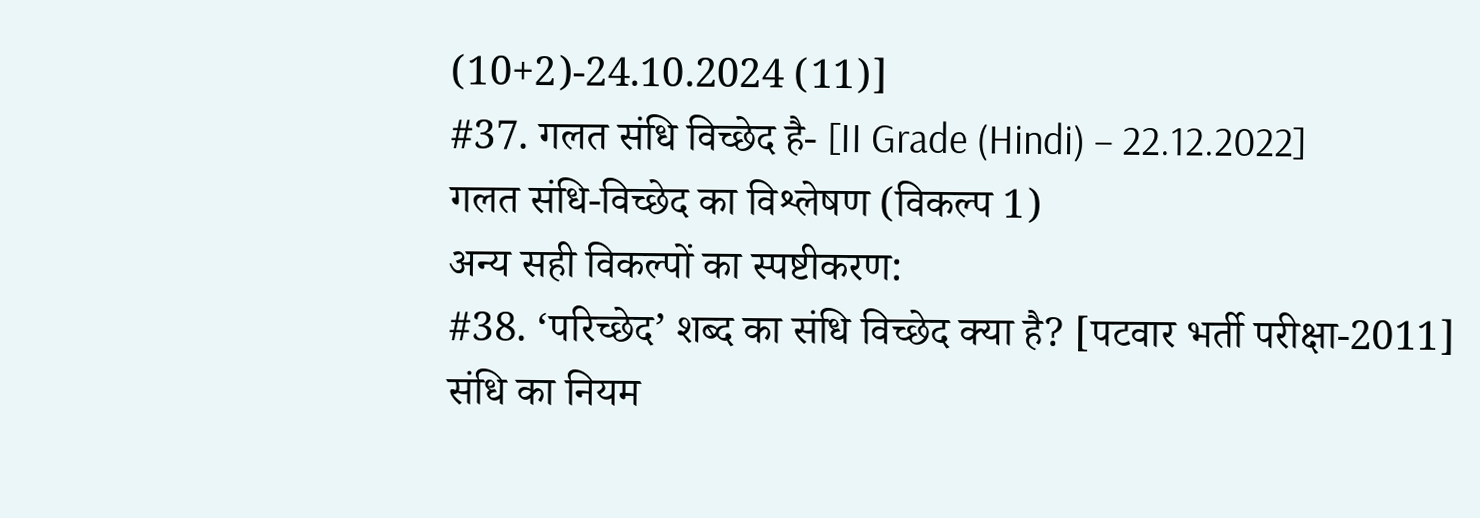(10+2)-24.10.2024 (11)]
#37. गलत संधि विच्छेद है- [II Grade (Hindi) – 22.12.2022]
गलत संधि-विच्छेद का विश्लेषण (विकल्प 1)
अन्य सही विकल्पों का स्पष्टीकरण:
#38. ‘परिच्छेद’ शब्द का संधि विच्छेद क्या है? [पटवार भर्ती परीक्षा-2011]
संधि का नियम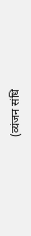(व्यंजन संधि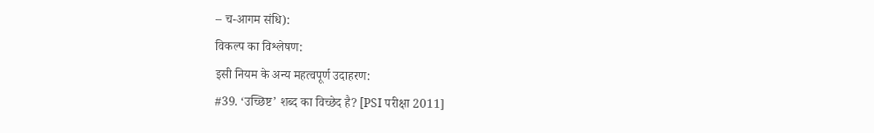– च-आगम संधि):
विकल्प का विश्लेषण:
इसी नियम के अन्य महत्वपूर्ण उदाहरण:
#39. ‘उच्छिष्ट’ शब्द का विच्छेद है? [PSI परीक्षा 2011]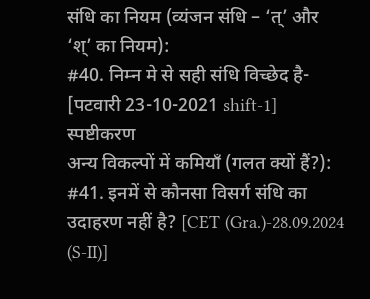संधि का नियम (व्यंजन संधि – ‘त्’ और ‘श्’ का नियम):
#40. निम्न मे से सही संधि विच्छेद है- [पटवारी 23-10-2021 shift-1]
स्पष्टीकरण
अन्य विकल्पों में कमियाँ (गलत क्यों हैं?):
#41. इनमें से कौनसा विसर्ग संधि का उदाहरण नहीं है? [CET (Gra.)-28.09.2024 (S-II)]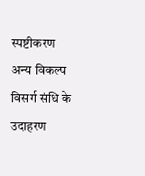स्पष्टीकरण
अन्य विकल्प विसर्ग संधि के उदाहरण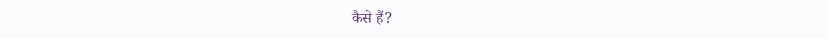कैसे हैं?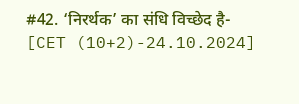#42. ‘निरर्थक’ का संधि विच्छेद है- [CET (10+2)-24.10.2024]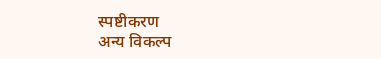स्पष्टीकरण
अन्य विकल्प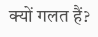क्यों गलत हैं?